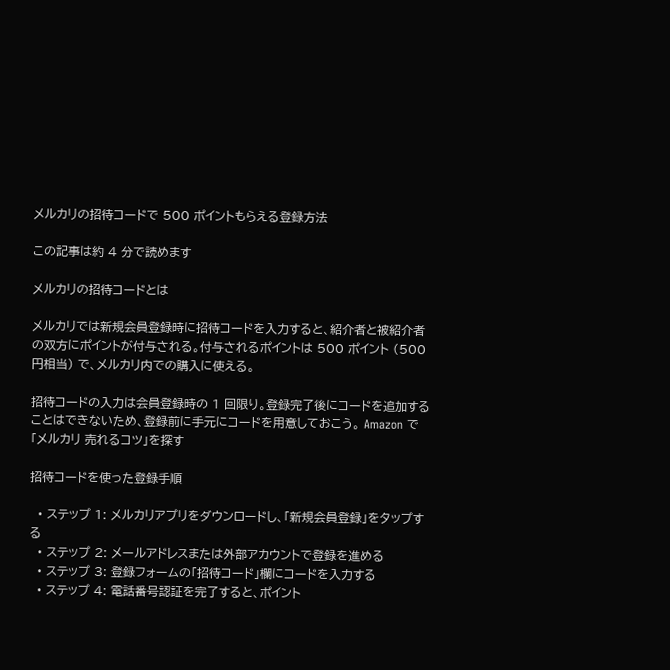メルカリの招待コードで 500 ポイントもらえる登録方法

この記事は約 4 分で読めます

メルカリの招待コードとは

メルカリでは新規会員登録時に招待コードを入力すると、紹介者と被紹介者の双方にポイントが付与される。付与されるポイントは 500 ポイント (500 円相当) で、メルカリ内での購入に使える。

招待コードの入力は会員登録時の 1 回限り。登録完了後にコードを追加することはできないため、登録前に手元にコードを用意しておこう。 Amazon で「メルカリ 売れるコツ」を探す

招待コードを使った登録手順

  • ステップ 1: メルカリアプリをダウンロードし、「新規会員登録」をタップする
  • ステップ 2: メールアドレスまたは外部アカウントで登録を進める
  • ステップ 3: 登録フォームの「招待コード」欄にコードを入力する
  • ステップ 4: 電話番号認証を完了すると、ポイント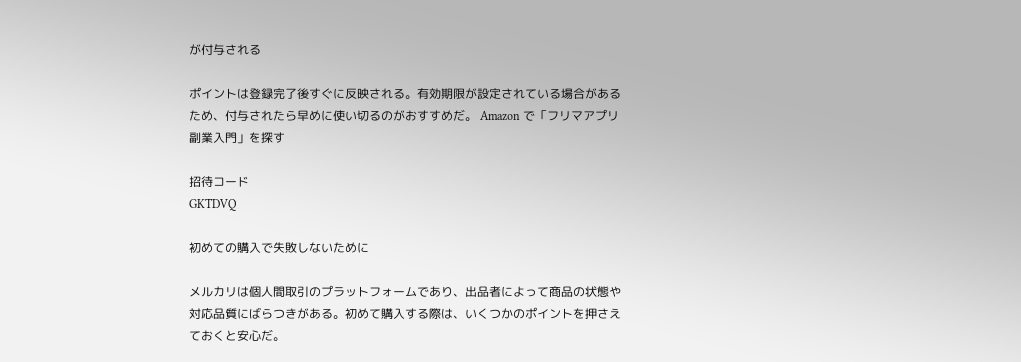が付与される

ポイントは登録完了後すぐに反映される。有効期限が設定されている場合があるため、付与されたら早めに使い切るのがおすすめだ。 Amazon で「フリマアプリ 副業入門」を探す

招待コード
GKTDVQ

初めての購入で失敗しないために

メルカリは個人間取引のプラットフォームであり、出品者によって商品の状態や対応品質にばらつきがある。初めて購入する際は、いくつかのポイントを押さえておくと安心だ。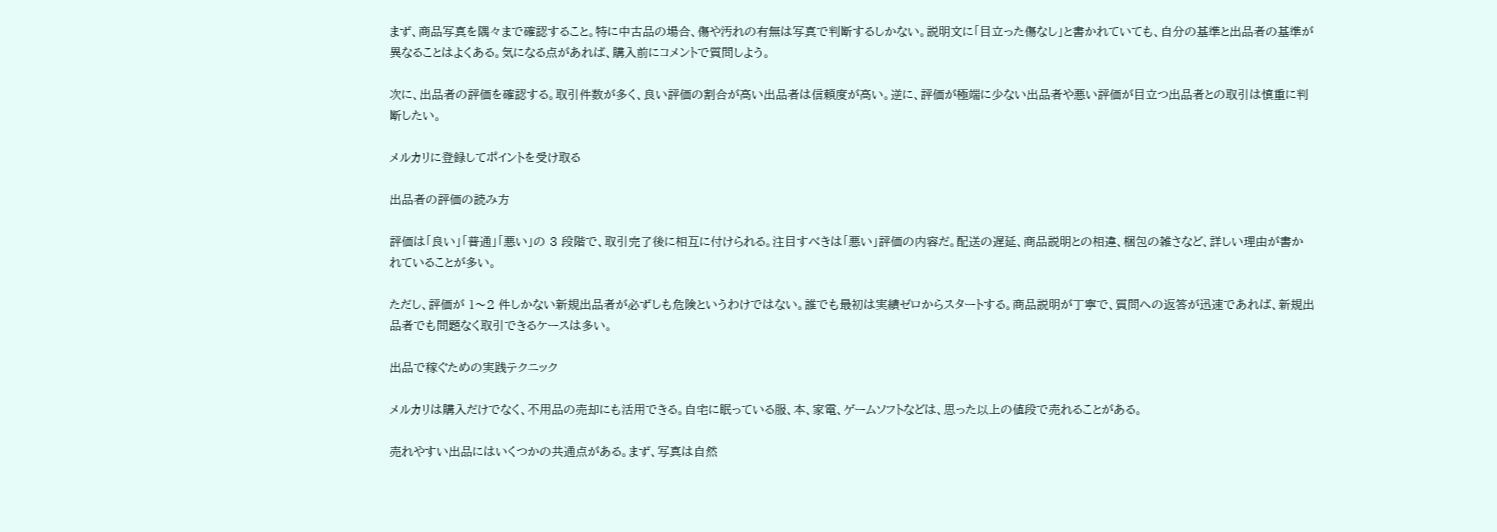まず、商品写真を隅々まで確認すること。特に中古品の場合、傷や汚れの有無は写真で判断するしかない。説明文に「目立った傷なし」と書かれていても、自分の基準と出品者の基準が異なることはよくある。気になる点があれば、購入前にコメントで質問しよう。

次に、出品者の評価を確認する。取引件数が多く、良い評価の割合が高い出品者は信頼度が高い。逆に、評価が極端に少ない出品者や悪い評価が目立つ出品者との取引は慎重に判断したい。

メルカリに登録してポイントを受け取る

出品者の評価の読み方

評価は「良い」「普通」「悪い」の 3 段階で、取引完了後に相互に付けられる。注目すべきは「悪い」評価の内容だ。配送の遅延、商品説明との相違、梱包の雑さなど、詳しい理由が書かれていることが多い。

ただし、評価が 1〜2 件しかない新規出品者が必ずしも危険というわけではない。誰でも最初は実績ゼロからスタートする。商品説明が丁寧で、質問への返答が迅速であれば、新規出品者でも問題なく取引できるケースは多い。

出品で稼ぐための実践テクニック

メルカリは購入だけでなく、不用品の売却にも活用できる。自宅に眠っている服、本、家電、ゲームソフトなどは、思った以上の値段で売れることがある。

売れやすい出品にはいくつかの共通点がある。まず、写真は自然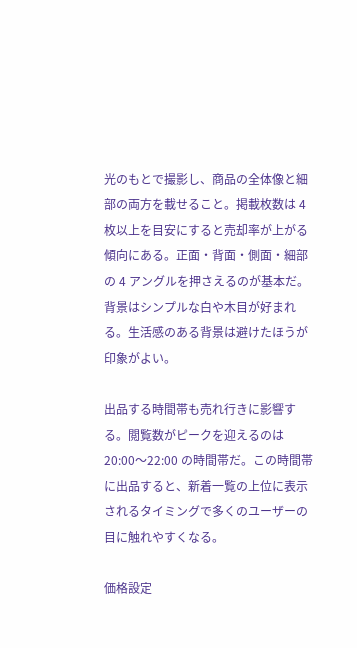光のもとで撮影し、商品の全体像と細部の両方を載せること。掲載枚数は 4 枚以上を目安にすると売却率が上がる傾向にある。正面・背面・側面・細部の 4 アングルを押さえるのが基本だ。背景はシンプルな白や木目が好まれる。生活感のある背景は避けたほうが印象がよい。

出品する時間帯も売れ行きに影響する。閲覧数がピークを迎えるのは 20:00〜22:00 の時間帯だ。この時間帯に出品すると、新着一覧の上位に表示されるタイミングで多くのユーザーの目に触れやすくなる。

価格設定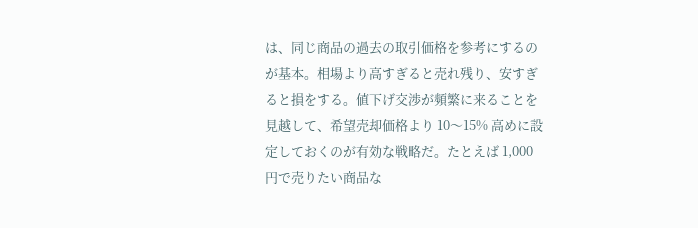は、同じ商品の過去の取引価格を参考にするのが基本。相場より高すぎると売れ残り、安すぎると損をする。値下げ交渉が頻繁に来ることを見越して、希望売却価格より 10〜15% 高めに設定しておくのが有効な戦略だ。たとえば 1,000 円で売りたい商品な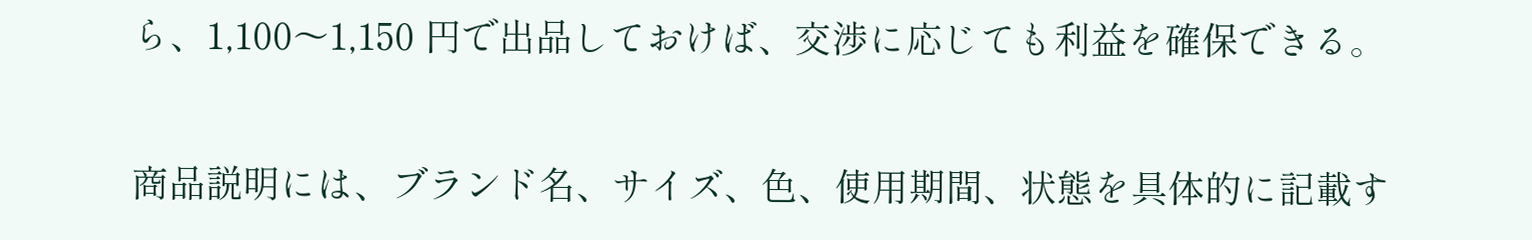ら、1,100〜1,150 円で出品しておけば、交渉に応じても利益を確保できる。

商品説明には、ブランド名、サイズ、色、使用期間、状態を具体的に記載す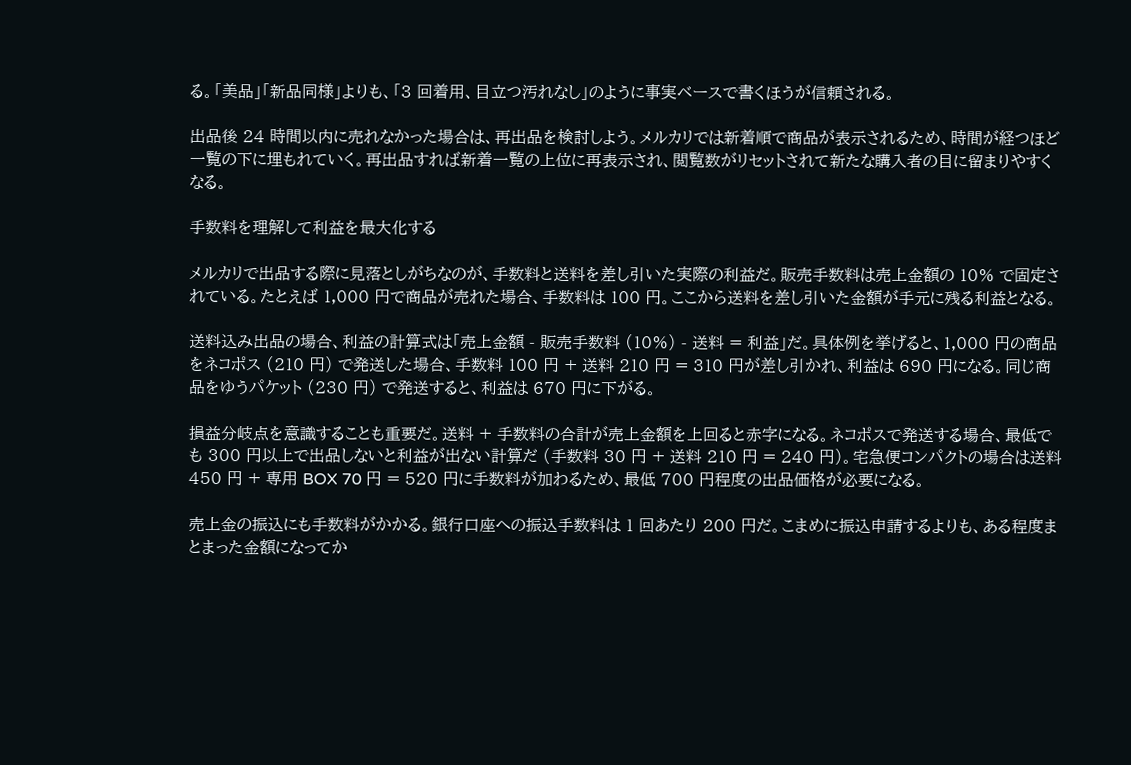る。「美品」「新品同様」よりも、「3 回着用、目立つ汚れなし」のように事実ベースで書くほうが信頼される。

出品後 24 時間以内に売れなかった場合は、再出品を検討しよう。メルカリでは新着順で商品が表示されるため、時間が経つほど一覧の下に埋もれていく。再出品すれば新着一覧の上位に再表示され、閲覧数がリセットされて新たな購入者の目に留まりやすくなる。

手数料を理解して利益を最大化する

メルカリで出品する際に見落としがちなのが、手数料と送料を差し引いた実際の利益だ。販売手数料は売上金額の 10% で固定されている。たとえば 1,000 円で商品が売れた場合、手数料は 100 円。ここから送料を差し引いた金額が手元に残る利益となる。

送料込み出品の場合、利益の計算式は「売上金額 - 販売手数料 (10%) - 送料 = 利益」だ。具体例を挙げると、1,000 円の商品をネコポス (210 円) で発送した場合、手数料 100 円 + 送料 210 円 = 310 円が差し引かれ、利益は 690 円になる。同じ商品をゆうパケット (230 円) で発送すると、利益は 670 円に下がる。

損益分岐点を意識することも重要だ。送料 + 手数料の合計が売上金額を上回ると赤字になる。ネコポスで発送する場合、最低でも 300 円以上で出品しないと利益が出ない計算だ (手数料 30 円 + 送料 210 円 = 240 円)。宅急便コンパクトの場合は送料 450 円 + 専用 BOX 70 円 = 520 円に手数料が加わるため、最低 700 円程度の出品価格が必要になる。

売上金の振込にも手数料がかかる。銀行口座への振込手数料は 1 回あたり 200 円だ。こまめに振込申請するよりも、ある程度まとまった金額になってか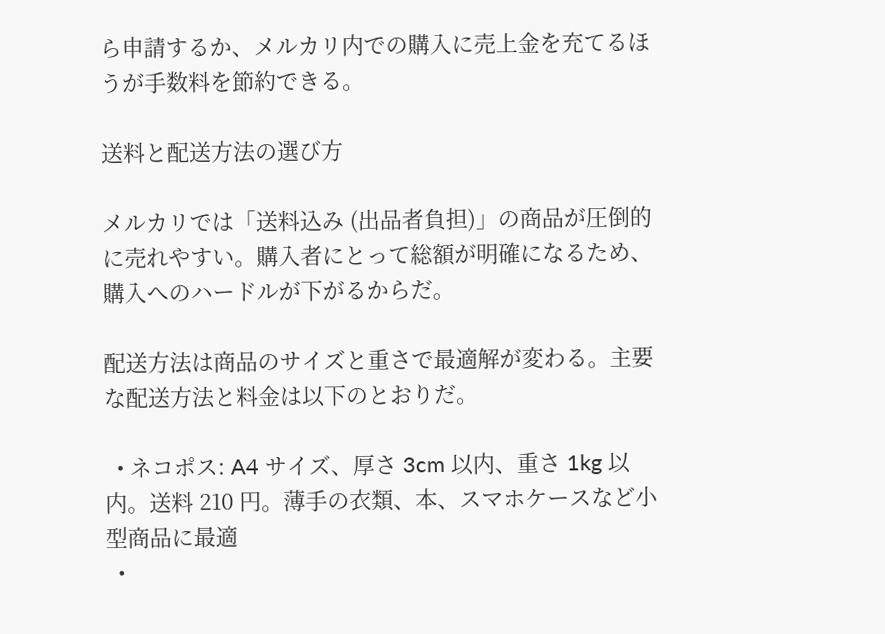ら申請するか、メルカリ内での購入に売上金を充てるほうが手数料を節約できる。

送料と配送方法の選び方

メルカリでは「送料込み (出品者負担)」の商品が圧倒的に売れやすい。購入者にとって総額が明確になるため、購入へのハードルが下がるからだ。

配送方法は商品のサイズと重さで最適解が変わる。主要な配送方法と料金は以下のとおりだ。

  • ネコポス: A4 サイズ、厚さ 3cm 以内、重さ 1kg 以内。送料 210 円。薄手の衣類、本、スマホケースなど小型商品に最適
  •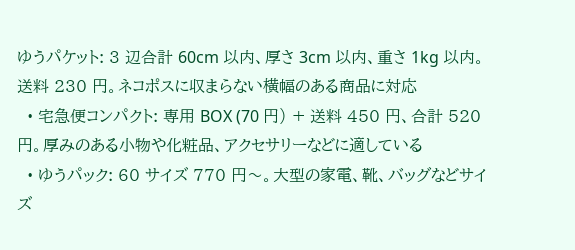ゆうパケット: 3 辺合計 60cm 以内、厚さ 3cm 以内、重さ 1kg 以内。送料 230 円。ネコポスに収まらない横幅のある商品に対応
  • 宅急便コンパクト: 専用 BOX (70 円) + 送料 450 円、合計 520 円。厚みのある小物や化粧品、アクセサリーなどに適している
  • ゆうパック: 60 サイズ 770 円〜。大型の家電、靴、バッグなどサイズ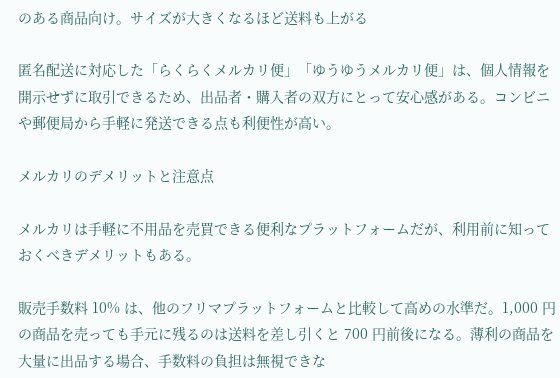のある商品向け。サイズが大きくなるほど送料も上がる

匿名配送に対応した「らくらくメルカリ便」「ゆうゆうメルカリ便」は、個人情報を開示せずに取引できるため、出品者・購入者の双方にとって安心感がある。コンビニや郵便局から手軽に発送できる点も利便性が高い。

メルカリのデメリットと注意点

メルカリは手軽に不用品を売買できる便利なプラットフォームだが、利用前に知っておくべきデメリットもある。

販売手数料 10% は、他のフリマプラットフォームと比較して高めの水準だ。1,000 円の商品を売っても手元に残るのは送料を差し引くと 700 円前後になる。薄利の商品を大量に出品する場合、手数料の負担は無視できな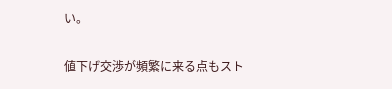い。

値下げ交渉が頻繁に来る点もスト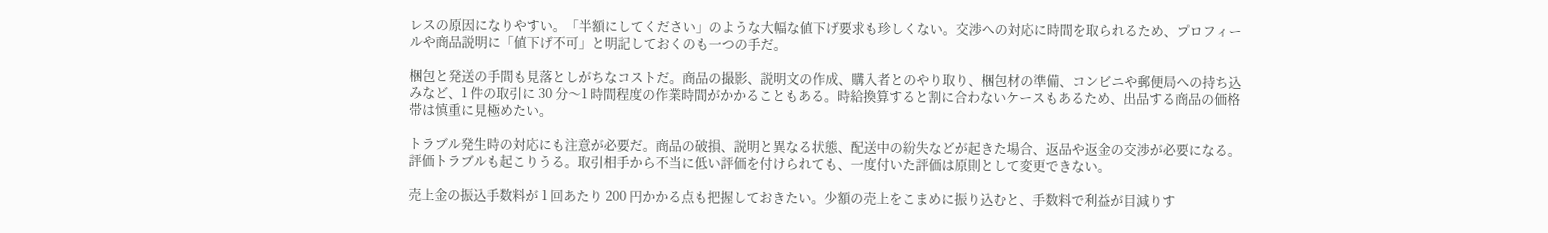レスの原因になりやすい。「半額にしてください」のような大幅な値下げ要求も珍しくない。交渉への対応に時間を取られるため、プロフィールや商品説明に「値下げ不可」と明記しておくのも一つの手だ。

梱包と発送の手間も見落としがちなコストだ。商品の撮影、説明文の作成、購入者とのやり取り、梱包材の準備、コンビニや郵便局への持ち込みなど、1 件の取引に 30 分〜1 時間程度の作業時間がかかることもある。時給換算すると割に合わないケースもあるため、出品する商品の価格帯は慎重に見極めたい。

トラブル発生時の対応にも注意が必要だ。商品の破損、説明と異なる状態、配送中の紛失などが起きた場合、返品や返金の交渉が必要になる。評価トラブルも起こりうる。取引相手から不当に低い評価を付けられても、一度付いた評価は原則として変更できない。

売上金の振込手数料が 1 回あたり 200 円かかる点も把握しておきたい。少額の売上をこまめに振り込むと、手数料で利益が目減りす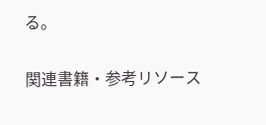る。

関連書籍・参考リソース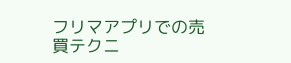フリマアプリでの売買テクニ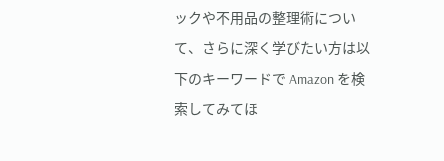ックや不用品の整理術について、さらに深く学びたい方は以下のキーワードで Amazon を検索してみてほ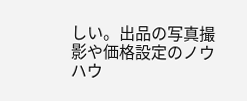しい。出品の写真撮影や価格設定のノウハウ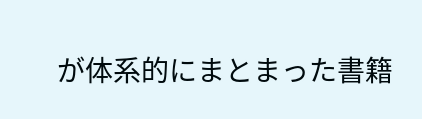が体系的にまとまった書籍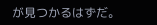が見つかるはずだ。